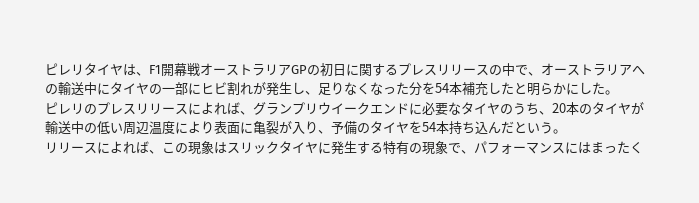ピレリタイヤは、F1開幕戦オーストラリアGPの初日に関するプレスリリースの中で、オーストラリアへの輸送中にタイヤの一部にヒビ割れが発生し、足りなくなった分を54本補充したと明らかにした。
ピレリのプレスリリースによれば、グランプリウイークエンドに必要なタイヤのうち、20本のタイヤが輸送中の低い周辺温度により表面に亀裂が入り、予備のタイヤを54本持ち込んだという。
リリースによれば、この現象はスリックタイヤに発生する特有の現象で、パフォーマンスにはまったく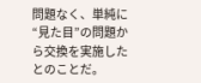問題なく、単純に“見た目”の問題から交換を実施したとのことだ。